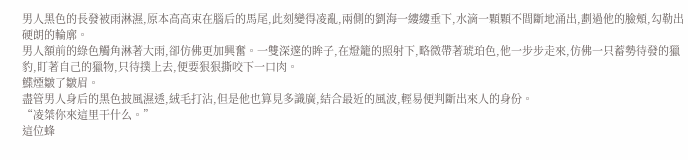男人黑色的長發被雨淋濕,原本高高束在腦后的馬尾,此刻變得凌亂,兩側的劉海一縷縷垂下,水滴一顆顆不間斷地涌出,劃過他的臉頰,勾勒出硬朗的輪廓。
男人額前的綠色觸角淋著大雨,卻仿佛更加興奮。一雙深邃的眸子,在燈籠的照射下,略微帶著琥珀色,他一步步走來,仿佛一只蓄勢待發的獵豹,盯著自己的獵物,只待撲上去,便要狠狠撕咬下一口肉。
鰈煙皺了皺眉。
盡管男人身后的黑色披風濕透,絨毛打沾,但是他也算見多識廣,結合最近的風波,輕易便判斷出來人的身份。
“凌桀你來這里干什么。”
這位蜂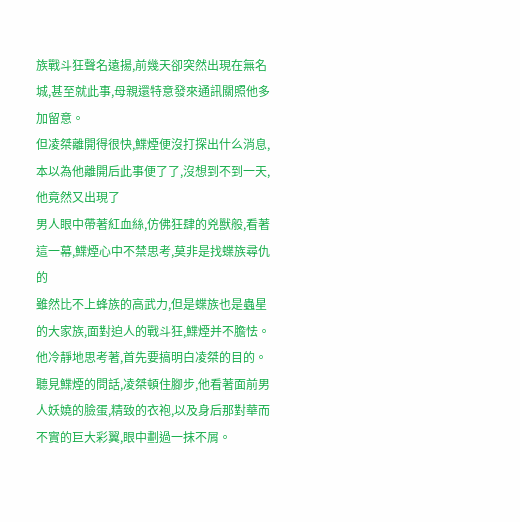族戰斗狂聲名遠揚,前幾天卻突然出現在無名城,甚至就此事,母親還特意發來通訊關照他多加留意。
但凌桀離開得很快,鰈煙便沒打探出什么消息,本以為他離開后此事便了了,沒想到不到一天,他竟然又出現了
男人眼中帶著紅血絲,仿佛狂肆的兇獸般,看著這一幕,鰈煙心中不禁思考,莫非是找蝶族尋仇的
雖然比不上蜂族的高武力,但是蝶族也是蟲星的大家族,面對迫人的戰斗狂,鰈煙并不膽怯。
他冷靜地思考著,首先要搞明白凌桀的目的。
聽見鰈煙的問話,凌桀頓住腳步,他看著面前男人妖嬈的臉蛋,精致的衣袍,以及身后那對華而不實的巨大彩翼,眼中劃過一抹不屑。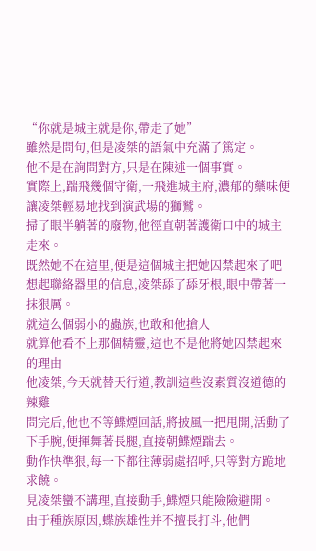“你就是城主就是你,帶走了她”
雖然是問句,但是凌桀的語氣中充滿了篤定。
他不是在詢問對方,只是在陳述一個事實。
實際上,踹飛幾個守衛,一飛進城主府,濃郁的藥味便讓凌桀輕易地找到演武場的獅鷲。
掃了眼半躺著的廢物,他徑直朝著護衛口中的城主走來。
既然她不在這里,便是這個城主把她囚禁起來了吧
想起聯絡器里的信息,凌桀舔了舔牙根,眼中帶著一抹狠厲。
就這么個弱小的蟲族,也敢和他搶人
就算他看不上那個精靈,這也不是他將她囚禁起來的理由
他凌桀,今天就替天行道,教訓這些沒素質沒道德的辣雞
問完后,他也不等鰈煙回話,將披風一把甩開,活動了下手腕,便揮舞著長腿,直接朝鰈煙踹去。
動作快準狠,每一下都往薄弱處招呼,只等對方跪地求饒。
見凌桀蠻不講理,直接動手,鰈煙只能險險避開。
由于種族原因,蝶族雄性并不擅長打斗,他們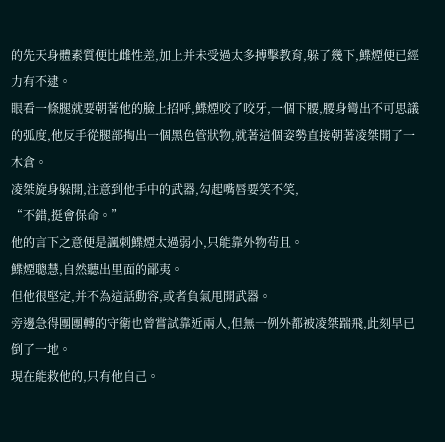的先天身體素質便比雌性差,加上并未受過太多搏擊教育,躲了幾下,鰈煙便已經力有不逮。
眼看一條腿就要朝著他的臉上招呼,鰈煙咬了咬牙,一個下腰,腰身彎出不可思議的弧度,他反手從腿部掏出一個黑色管狀物,就著這個姿勢直接朝著凌桀開了一木倉。
凌桀旋身躲開,注意到他手中的武器,勾起嘴唇要笑不笑,
“不錯,挺會保命。”
他的言下之意便是諷刺鰈煙太過弱小,只能靠外物茍且。
鰈煙聰慧,自然聽出里面的鄙夷。
但他很堅定,并不為這話動容,或者負氣甩開武器。
旁邊急得團團轉的守衛也曾嘗試靠近兩人,但無一例外都被凌桀踹飛,此刻早已倒了一地。
現在能救他的,只有他自己。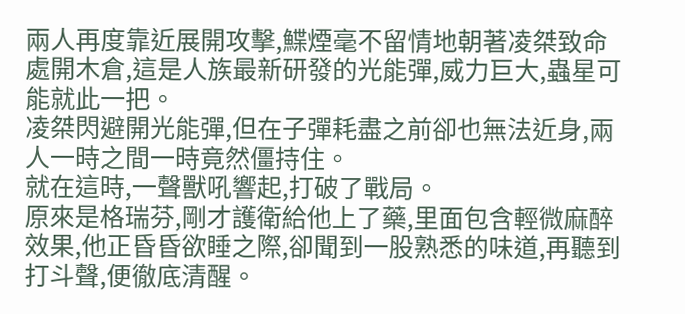兩人再度靠近展開攻擊,鰈煙毫不留情地朝著凌桀致命處開木倉,這是人族最新研發的光能彈,威力巨大,蟲星可能就此一把。
凌桀閃避開光能彈,但在子彈耗盡之前卻也無法近身,兩人一時之間一時竟然僵持住。
就在這時,一聲獸吼響起,打破了戰局。
原來是格瑞芬,剛才護衛給他上了藥,里面包含輕微麻醉效果,他正昏昏欲睡之際,卻聞到一股熟悉的味道,再聽到打斗聲,便徹底清醒。